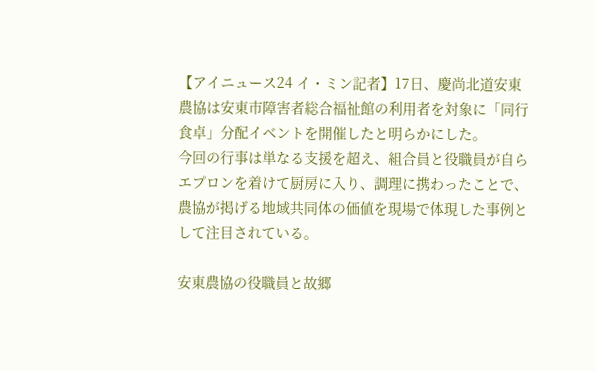【アイニュース24 イ・ミン記者】17日、慶尚北道安東農協は安東市障害者総合福祉館の利用者を対象に「同行食卓」分配イベントを開催したと明らかにした。
今回の行事は単なる支援を超え、組合員と役職員が自らエプロンを着けて厨房に入り、調理に携わったことで、農協が掲げる地域共同体の価値を現場で体現した事例として注目されている。

安東農協の役職員と故郷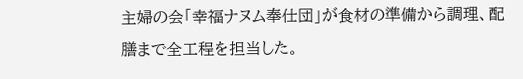主婦の会「幸福ナヌム奉仕団」が食材の準備から調理、配膳まで全工程を担当した。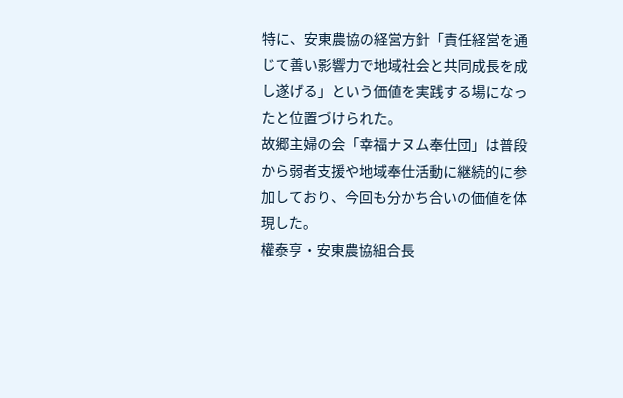特に、安東農協の経営方針「責任経営を通じて善い影響力で地域社会と共同成長を成し遂げる」という価値を実践する場になったと位置づけられた。
故郷主婦の会「幸福ナヌム奉仕団」は普段から弱者支援や地域奉仕活動に継続的に参加しており、今回も分かち合いの価値を体現した。
權泰亨・安東農協組合長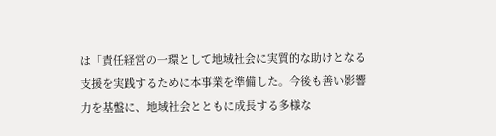は「責任経営の一環として地域社会に実質的な助けとなる支援を実践するために本事業を準備した。今後も善い影響力を基盤に、地域社会とともに成長する多様な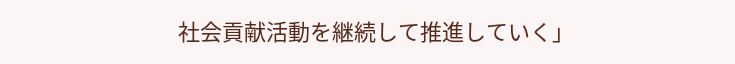社会貢献活動を継続して推進していく」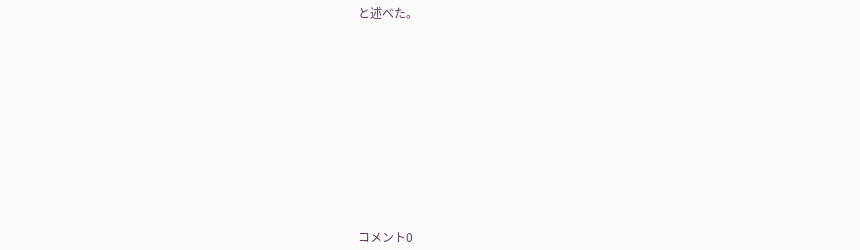と述べた。













コメント0